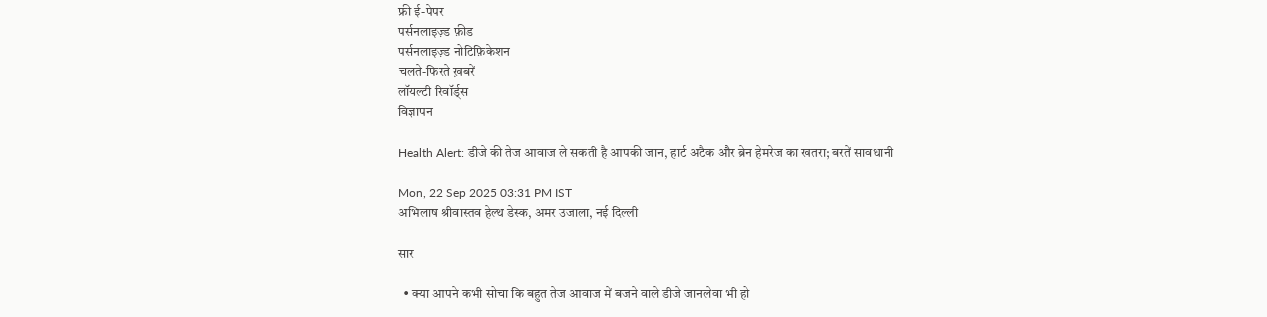फ्री ई-पेपर
पर्सनलाइज़्ड फ़ीड
पर्सनलाइज़्ड नोटिफ़िकेशन
चलते-फिरते ख़बरें
लॉयल्टी रिवॉर्ड्स
विज्ञापन

Health Alert: डीजे की तेज आवाज ले सकती है आपकी जान, हार्ट अटैक और ब्रेन हेमरेज का खतरा; बरतें सावधानी

Mon, 22 Sep 2025 03:31 PM IST
अभिलाष श्रीवास्तव हेल्थ डेस्क, अमर उजाला, नई दिल्ली

सार

  • क्या आपने कभी सोचा कि बहुत तेज आवाज में बजने वाले डीजे जानलेवा भी हो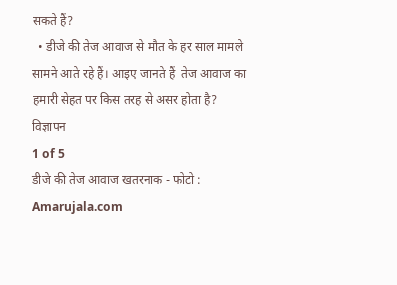सकते हैं?
  • डीजे की तेज आवाज से मौत के हर साल मामले सामने आते रहे हैं। आइए जानते हैं  तेज आवाज का हमारी सेहत पर किस तरह से असर होता है?
विज्ञापन
1 of 5
डीजे की तेज आवाज खतरनाक - फोटो : Amarujala.com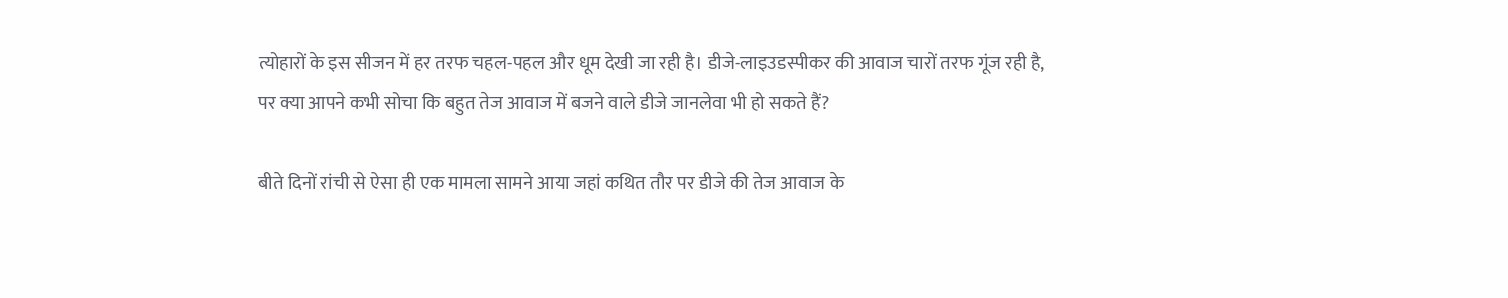त्योहारों के इस सीजन में हर तरफ चहल-पहल और धूम देखी जा रही है। डीजे-लाइउडस्पीकर की आवाज चारों तरफ गूंज रही है, पर क्या आपने कभी सोचा कि बहुत तेज आवाज में बजने वाले डीजे जानलेवा भी हो सकते हैं?

बीते दिनों रांची से ऐसा ही एक मामला सामने आया जहां कथित तौर पर डीजे की तेज आवाज के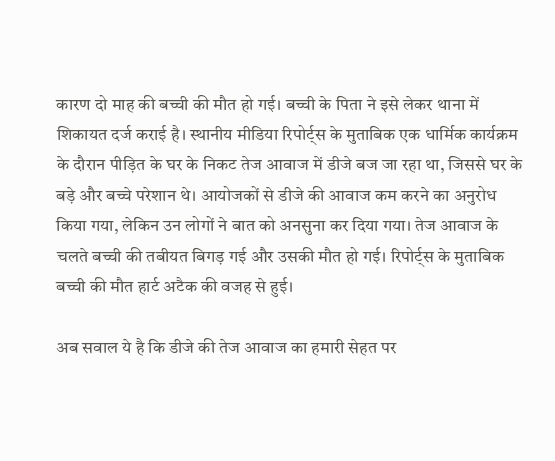कारण दो माह की बच्ची की मौत हो गई। बच्ची के पिता ने इसे लेकर थाना में शिकायत दर्ज कराई है। स्थानीय मीडिया रिपोर्ट्स के मुताबिक एक धार्मिक कार्यक्रम के दौरान पीड़ित के घर के निकट तेज आवाज में डीजे बज जा रहा था, जिससे घर के बड़े और बच्चे परेशान थे। आयोजकों से डीजे की आवाज कम करने का अनुरोध किया गया, लेकिन उन लोगों ने बात को अनसुना कर दिया गया। तेज आवाज के चलते बच्ची की तबीयत बिगड़ गई और उसकी मौत हो गई। रिपोर्ट्स के मुताबिक बच्ची की मौत हार्ट अटैक की वजह से हुई।

अब सवाल ये है कि डीजे की तेज आवाज का हमारी सेहत पर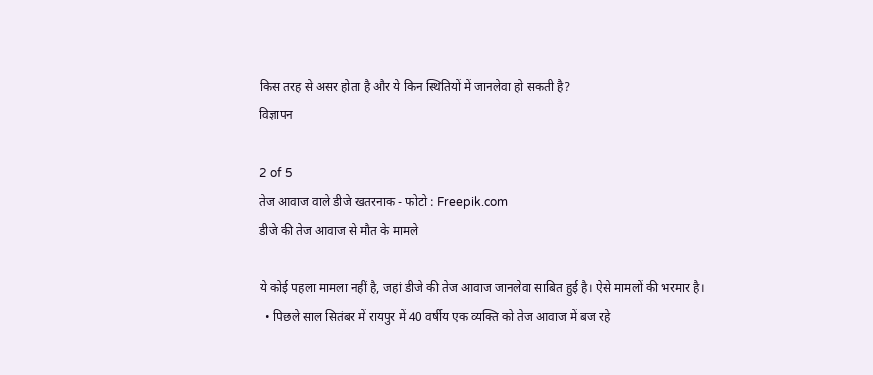किस तरह से असर होता है और ये किन स्थितियों में जानलेवा हो सकती है?
विज्ञापन

2 of 5
तेज आवाज वाले डीजे खतरनाक - फोटो : Freepik.com
डीजे की तेज आवाज से मौत के मामले

ये कोई पहला मामला नहीं है, जहां डीजे की तेज आवाज जानलेवा साबित हुई है। ऐसे मामलों की भरमार है।
  • पिछले साल सितंबर में रायपुर में 40 वर्षीय एक व्यक्ति को तेज आवाज में बज रहे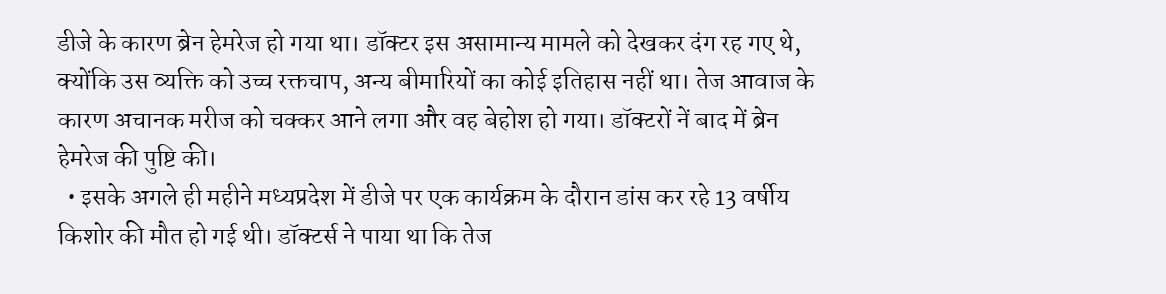डीजे के कारण ब्रेन हेमरेज हो गया था। डॉक्टर इस असामान्य मामले को देखकर दंग रह गए थे, क्योंकि उस व्यक्ति को उच्च रक्तचाप, अन्य बीमारियों का कोई इतिहास नहीं था। तेज आवाज के कारण अचानक मरीज को चक्कर आने लगा और वह बेहोश हो गया। डॉक्टरों नें बाद में ब्रेन हेमरेज की पुष्टि की।
  • इसके अगले ही महीने मध्यप्रदेश में डीजे पर एक कार्यक्रम के दौरान डांस कर रहे 13 वर्षीय किशोर की मौत हो गई थी। डॉक्टर्स ने पाया था कि तेज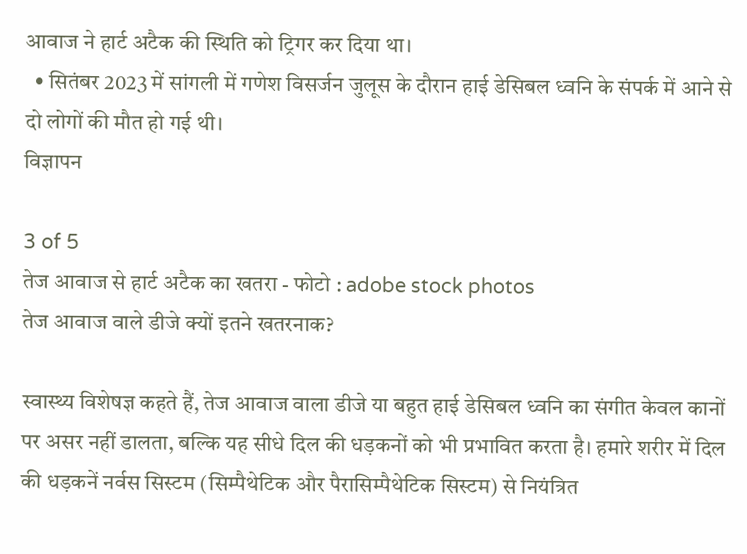आवाज ने हार्ट अटैक की स्थिति को ट्रिगर कर दिया था।
  • सितंबर 2023 में सांगली में गणेश विसर्जन जुलूस के दौरान हाई डेसिबल ध्वनि के संपर्क में आने से दो लोगों की मौत हो गई थी।
विज्ञापन

3 of 5
तेज आवाज से हार्ट अटैक का खतरा - फोटो : adobe stock photos
तेज आवाज वाले डीजे क्यों इतने खतरनाक?

स्वास्थ्य विशेषज्ञ कहते हैं, तेज आवाज वाला डीजे या बहुत हाई डेसिबल ध्वनि का संगीत केवल कानों पर असर नहीं डालता, बल्कि यह सीधे दिल की धड़कनों को भी प्रभावित करता है। हमारे शरीर में दिल की धड़कनें नर्वस सिस्टम (सिम्पैथेटिक और पैरासिम्पैथेटिक सिस्टम) से नियंत्रित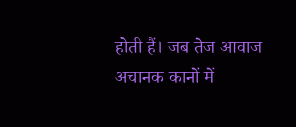होती हैं। जब तेज आवाज अचानक कानों में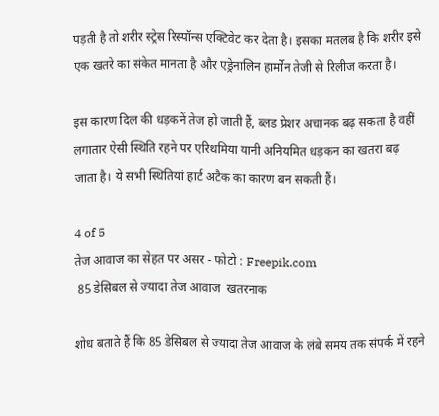पड़ती है तो शरीर स्ट्रेस रिस्पॉन्स एक्टिवेट कर देता है। इसका मतलब है कि शरीर इसे एक खतरे का संकेत मानता है और एड्रेनालिन हार्मोन तेजी से रिलीज करता है।

इस कारण दिल की धड़कनें तेज हो जाती हैं, ब्लड प्रेशर अचानक बढ़ सकता है वहीं लगातार ऐसी स्थिति रहने पर एरिथमिया यानी अनियमित धड़कन का खतरा बढ़ जाता है। ये सभी स्थितियां हार्ट अटैक का कारण बन सकती हैं।

4 of 5
तेज आवाज का सेहत पर असर - फोटो : Freepik.com
 85 डेसिबल से ज्यादा तेज आवाज  खतरनाक

शोध बताते हैं कि 85 डेसिबल से ज्यादा तेज आवाज के लंबे समय तक संपर्क में रहने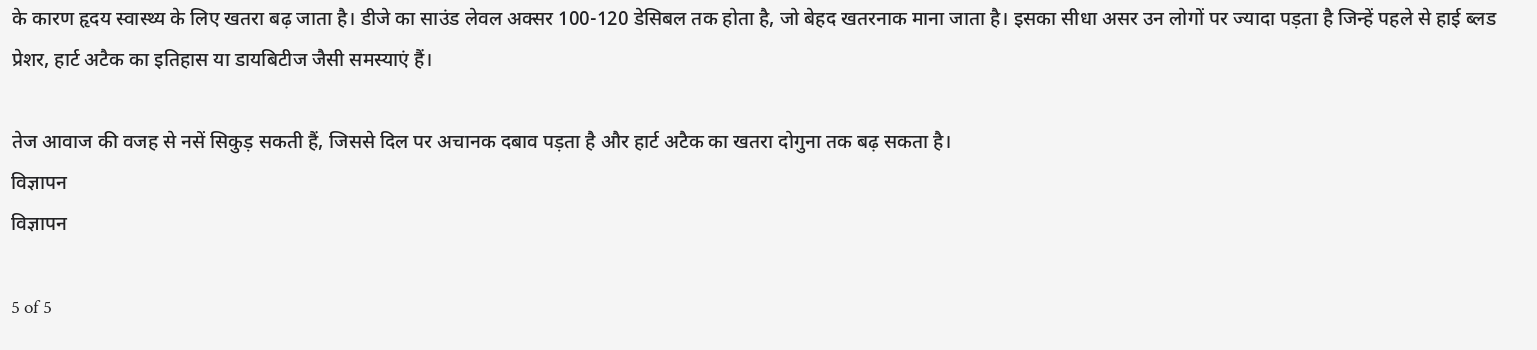के कारण हृदय स्वास्थ्य के लिए खतरा बढ़ जाता है। डीजे का साउंड लेवल अक्सर 100-120 डेसिबल तक होता है, जो बेहद खतरनाक माना जाता है। इसका सीधा असर उन लोगों पर ज्यादा पड़ता है जिन्हें पहले से हाई ब्लड प्रेशर, हार्ट अटैक का इतिहास या डायबिटीज जैसी समस्याएं हैं।

तेज आवाज की वजह से नसें सिकुड़ सकती हैं, जिससे दिल पर अचानक दबाव पड़ता है और हार्ट अटैक का खतरा दोगुना तक बढ़ सकता है।
विज्ञापन
विज्ञापन

5 of 5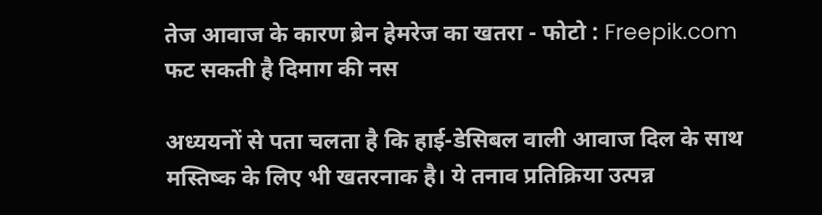तेज आवाज के कारण ब्रेन हेमरेज का खतरा - फोटो : Freepik.com
फट सकती है दिमाग की नस

अध्ययनों से पता चलता है कि हाई-डेसिबल वाली आवाज दिल के साथ मस्तिष्क के लिए भी खतरनाक है। ये तनाव प्रतिक्रिया उत्पन्न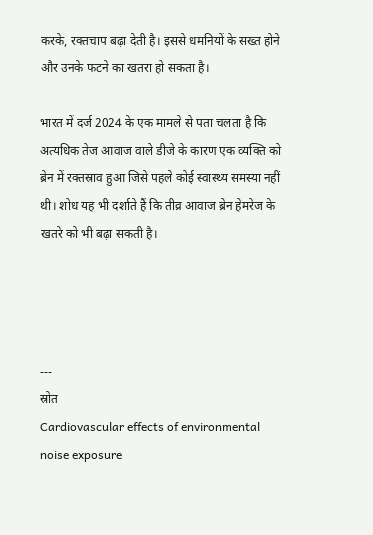करके, रक्तचाप बढ़ा देती है। इससे धमनियों के सख्त होने और उनके फटने का खतरा हो सकता है।

भारत में दर्ज 2024 के एक मामले से पता चलता है कि अत्यधिक तेज आवाज वाले डीजे के कारण एक व्यक्ति को ब्रेन में रक्तस्राव हुआ जिसे पहले कोई स्वास्थ्य समस्या नहीं थी। शोध यह भी दर्शाते हैं कि तीव्र आवाज ब्रेन हेमरेज के खतरे को भी बढ़ा सकती है।




---
स्रोत
Cardiovascular effects of environmental noise exposure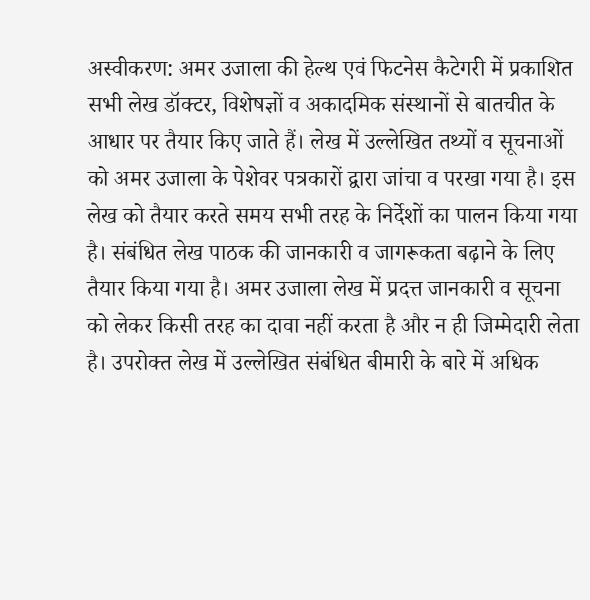अस्वीकरण: अमर उजाला की हेल्थ एवं फिटनेस कैटेगरी में प्रकाशित सभी लेख डॉक्टर, विशेषज्ञों व अकादमिक संस्थानों से बातचीत के आधार पर तैयार किए जाते हैं। लेख में उल्लेखित तथ्यों व सूचनाओं को अमर उजाला के पेशेवर पत्रकारों द्वारा जांचा व परखा गया है। इस लेख को तैयार करते समय सभी तरह के निर्देशों का पालन किया गया है। संबंधित लेख पाठक की जानकारी व जागरूकता बढ़ाने के लिए तैयार किया गया है। अमर उजाला लेख में प्रदत्त जानकारी व सूचना को लेकर किसी तरह का दावा नहीं करता है और न ही जिम्मेदारी लेता है। उपरोक्त लेख में उल्लेखित संबंधित बीमारी के बारे में अधिक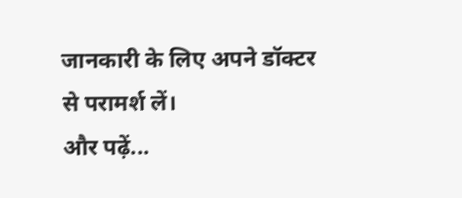जानकारी के लिए अपने डॉक्टर से परामर्श लें।
और पढ़ें...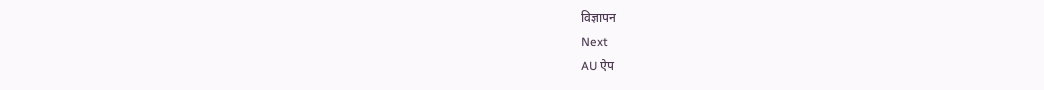विज्ञापन
Next
AU ऐप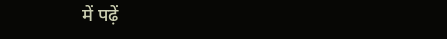में पढ़ें